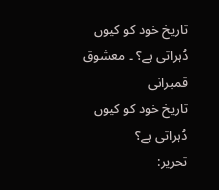تاریخ خود کو کیوں دُہراتی ہے؟ ۔ معشوق قمبرانی
تاریخ خود کو کیوں دُہراتی ہے؟
تحریر: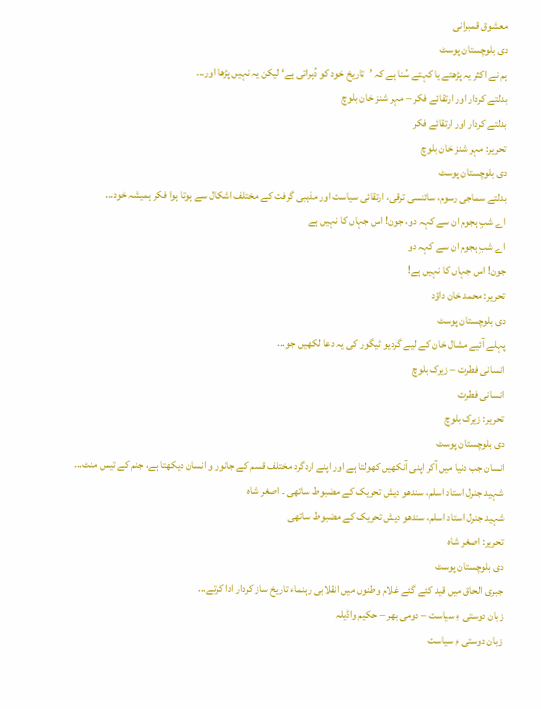معشوق قمبرانی
دی بلوچستان پوسٹ
ہم نے اکثر یہ پڑھتے یا کہتے سُنا ہے کہ ’تاریخ خود کو دُہراتی ہے‘ لیکن یہ نہیں پڑھا اور...
بدلتے کردار اور ارتقائے فکر – مہر شنز خان بلوچ
بدلتے کردار اور ارتقائے فکر
تحریر: مہر شنز خان بلوچ
دی بلوچستان پوسٹ
بدلتے سماجی رسوم، سائنسی ترقی، ارتقائی سیاست اور مذہبی گرفت کے مختلف اشکال سے ہوتا ہوا فکر ہمیشہ خود...
اے شبِ ہجوم ان سے کہہ دو، جون! اس جہاں کا نہیں ہے
اے شبِ ہجوم ان سے کہہ دو
جون! اس جہاں کا نہیں ہے!
تحریر: محمد خان داؤد
دی بلوچستان پوسٹ
پہلے آئیے مشال خان کے لیے گردیو ٹیگور کی یہ دعا لکھیں جو...
انسانی فطرت – زیرک بلوچ
انسانی فطرت
تحریر: زیرک بلوچ
دی بلوچستان پوسٹ
انسان جب دنیا میں آکر اپنی آنکھیں کهولتا ہے اور اپنے اردگرد مختلف قسم کے جانور و انسان دیکهتا ہے، جنم کے تیس منٹ...
شہید جنرل استاد اسلم، سندھو دیش تحریک کے مضبوط ساتھی ۔ اصغر شاہ
شہید جنرل استاد اسلم، سندھو دیش تحریک کے مضبوط ساتھی
تحریر: اصغر شاہ
دی بلوچستان پوسٹ
جبری الحاق میں قید کئے گئے غلام وطنوں میں انقلابی رہنماء تاریخ ساز کردار ادا کرتے...
زبان دوستی ءِ سیاست – دومی بھر – حکیم واڈیلہ
زبان دوستی ءِ سیاست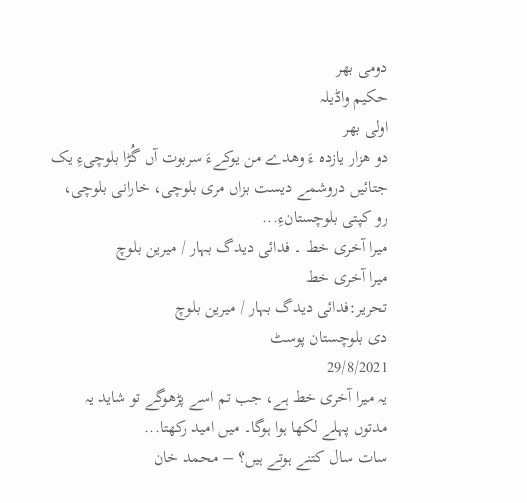دومی بھر
حکیم واڈیلہ
اولی بھر
دو ھزار یازدہ ءَ وھدے من یوکےءَ سربوت آں گُڑا بلوچیءِ یک جتائیں دروشمے دیست بزاں مری بلوچی، خارانی بلوچی، رو کپتی بلوچستانءِ...
میرا آخری خط ۔ فدائی دیدگ بہار / میرین بلوچ
میرا آخری خط
تحریر:فدائی دیدگ بہار / میرین بلوچ
دی بلوچستان پوسٹ
29/8/2021
یہ میرا آخری خط ہے، جب تم اسے پڑھوگے تو شاید یہ مدتوں پہلے لکھا ہوا ہوگا۔ میں امید رکھتا...
سات سال کتنے ہوتے ہیں؟ – محمد خان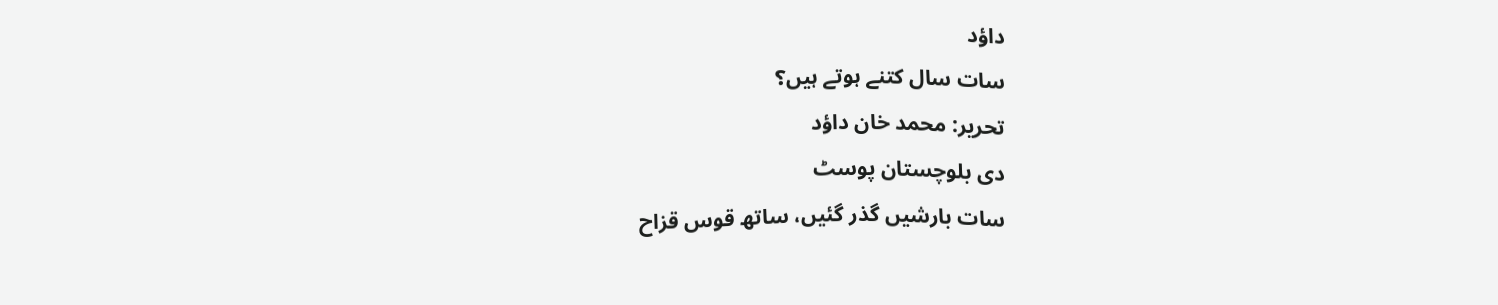داؤد
سات سال کتنے ہوتے ہیں؟
تحریر: محمد خان داؤد
دی بلوچستان پوسٹ
سات بارشیں گذر گئیں، ساتھ قوس قزاح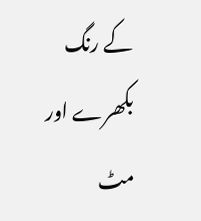کے رنگ بکھرے اور مٹ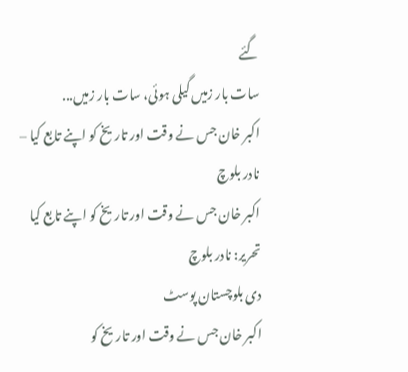گئے
سات بار زمیں گیلی ہوئی، سات بار زمیں...
اکبر خان جس نے وقت اور تاریخ کو اپنے تابع کیا – نادر بلوچ
اکبر خان جس نے وقت اور تاریخ کو اپنے تابع کیا
تحریر: نادر بلوچ
دی بلوچستان پوسٹ
اکبر خان جس نے وقت اور تاریخ کو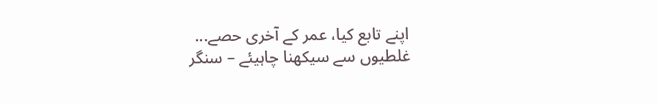اپنے تابع کیا، عمر کے آخری حصے...
غلطیوں سے سیکھنا چاہیئے – سنگر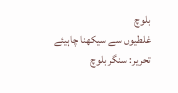بلوچ
غلطیوں سے سیکھنا چاہیئے
تحریر: سنگر بلوچ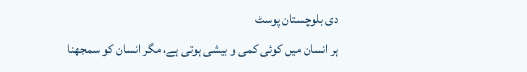دی بلوچستان پوسٹ
ہر انسان میں کوئی کمی و بیشی ہوتی ہے، مگر انسان کو سمجھنا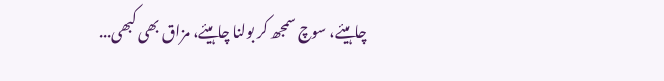چاہیئے، سوچ سمجھ کر بولنا چاہیئے، مزاق بھی کبھی...